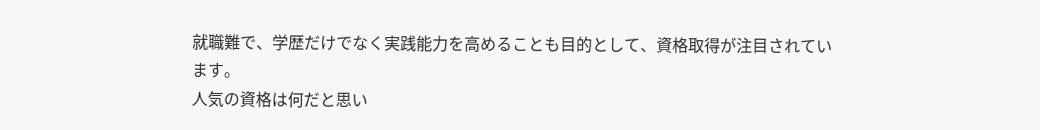就職難で、学歴だけでなく実践能力を高めることも目的として、資格取得が注目されています。
人気の資格は何だと思い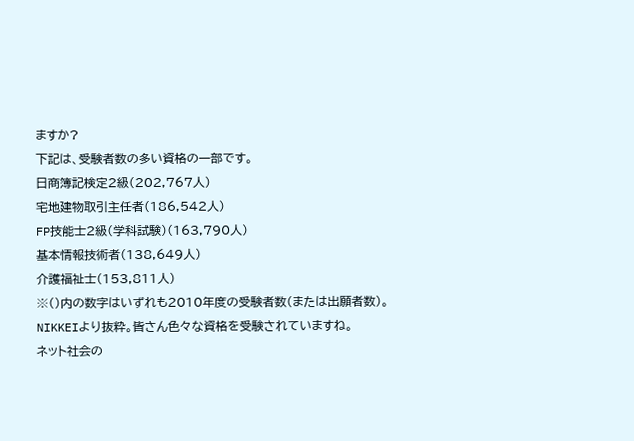ますか?
下記は、受験者数の多い資格の一部です。
日商簿記検定2級(202,767人)
宅地建物取引主任者(186,542人)
FP技能士2級(学科試験)(163,790人)
基本情報技術者(138,649人)
介護福祉士(153,811人)
※()内の数字はいずれも2010年度の受験者数(または出願者数)。
NIKKEIより抜粋。皆さん色々な資格を受験されていますね。
ネット社会の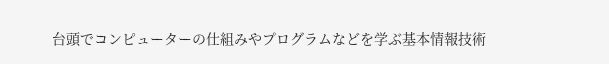台頭でコンピューターの仕組みやプログラムなどを学ぶ基本情報技術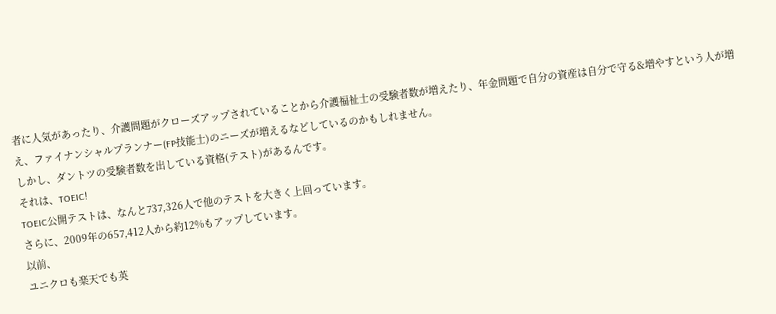者に人気があったり、介護問題がクローズアップされていることから介護福祉士の受験者数が増えたり、年金問題で自分の資産は自分で守る&増やすという人が増え、ファイナンシャルプランナー(FP技能士)のニーズが増えるなどしているのかもしれません。
しかし、ダントツの受験者数を出している資格(テスト)があるんです。
それは、TOEIC!
TOEIC公開テストは、なんと737,326人で他のテストを大きく上回っています。
さらに、2009年の657,412人から約12%もアップしています。
以前、
ユニクロも楽天でも英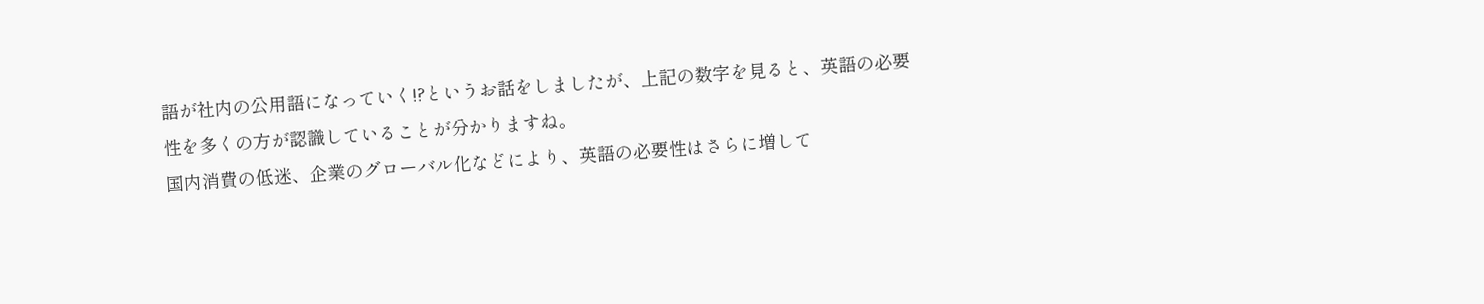語が社内の公用語になっていく!?というお話をしましたが、上記の数字を見ると、英語の必要性を多くの方が認識していることが分かりますね。
国内消費の低迷、企業のグローバル化などにより、英語の必要性はさらに増して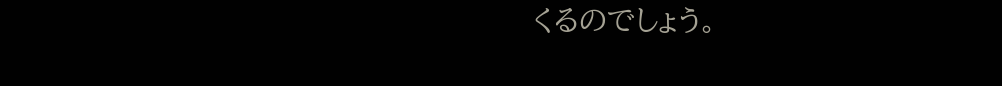くるのでしょう。